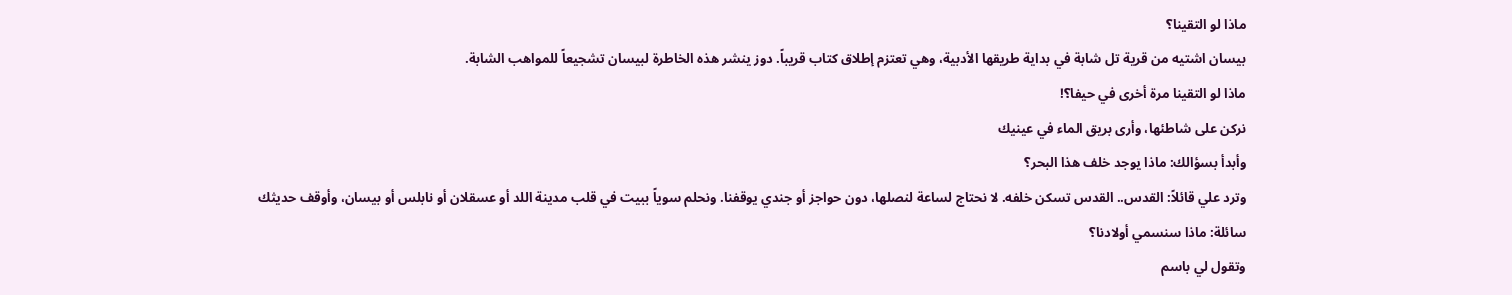ماذا لو التقينا؟
بيسان اشتيه من قرية تل شابة في بداية طريقها الأدبية، وهي تعتزم إطلاق كتاب قريباً. دوز ينشر هذه الخاطرة لبيسان تشجيعاً للمواهب الشابة.
ماذا لو التقينا مرة أخرى في حيفا؟!
نركن على شاطئها، وأرى بريق الماء في عينيك
وأبدأ بسؤالك: ماذا يوجد خلف هذا البحر؟
وترد علي قائلاً: القدس.. القدس تسكن خلفه. لا نحتاج لساعة لنصلها، دون حواجز أو جندي يوقفنا. ونحلم سوياً ببيت في قلب مدينة اللد أو عسقلان أو نابلس أو بيسان، وأوقف حديثك سائلة: ماذا سنسمي أولادنا؟
وتقول لي باسم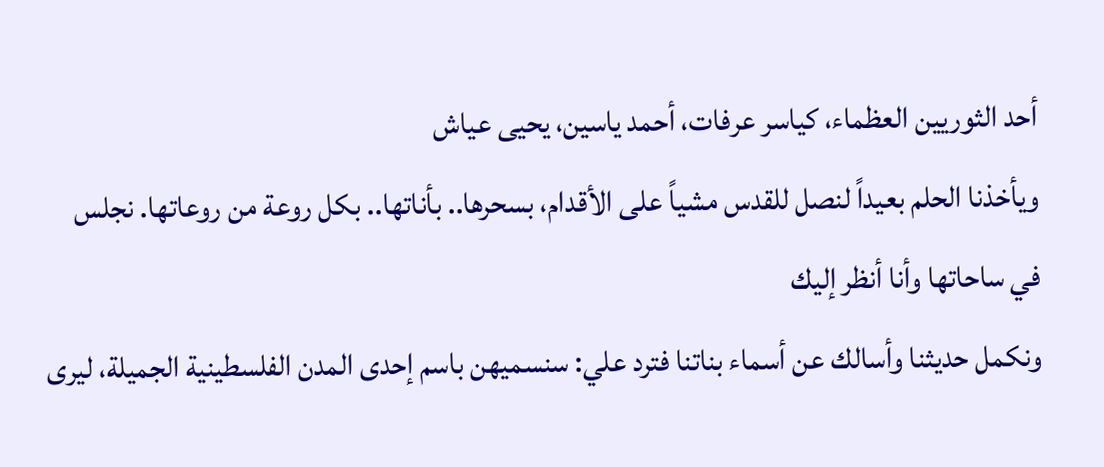أحد الثوريين العظماء، كياسر عرفات، أحمد ياسين، يحيى عياش
ويأخذنا الحلم بعيداً لنصل للقدس مشياً على الأقدام، بسحرها.. بأناتها.. بكل روعة من روعاتها. نجلس في ساحاتها وأنا أنظر إليك
ونكمل حديثنا وأسالك عن أسماء بناتنا فترد علي: سنسميهن باسم إحدى المدن الفلسطينية الجميلة، ليرى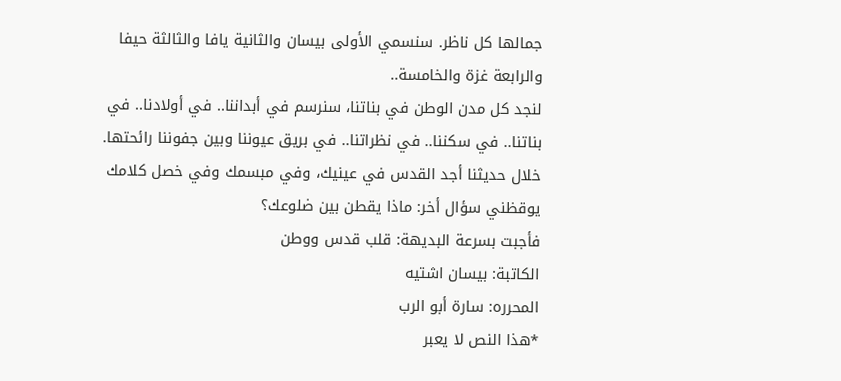جمالها كل ناظر. سنسمي الأولى بيسان والثانية يافا والثالثة حيفا والرابعة غزة والخامسة..
لنجد كل مدن الوطن في بناتنا، سنرسم في أبداننا.. في أولادنا.. في بناتنا.. في سكننا.. في نظراتنا.. في بريق عيوننا وبين جفوننا رائحتها. خلال حديثنا أجد القدس في عينيك، وفي مبسمك وفي خصل كلامك
يوقظني سؤال أخر: ماذا يقطن بين ضلوعك؟
فأجبت بسرعة البديهة: قلب قدس ووطن
الكاتبة: بيسان اشتيه
المحرره: سارة أبو الرب
*هذا النص لا يعبر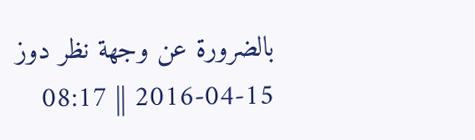بالضرورة عن وجهة نظر دوز
2016-04-15 || 08:17